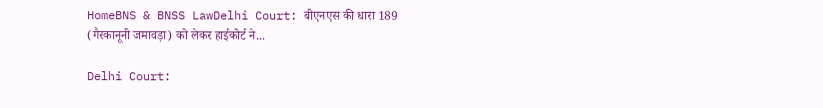HomeBNS & BNSS LawDelhi Court: बीएनएस की धारा 189 (गैरकानूनी जमावड़ा) को लेकर हाईकोर्ट ने...

Delhi Court: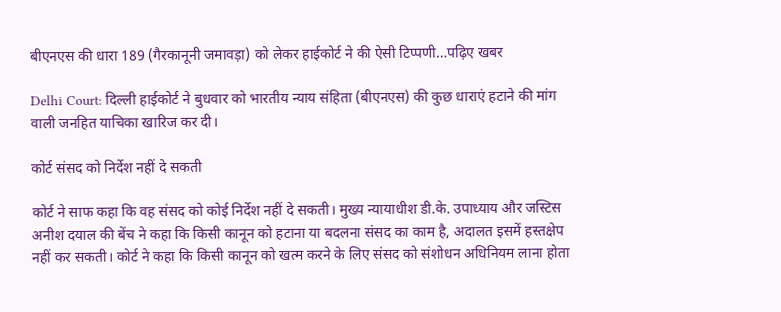बीएनएस की धारा 189 (गैरकानूनी जमावड़ा) को लेकर हाईकोर्ट ने की ऐसी टिप्पणी…पढ़िए खबर

Delhi Court: दिल्ली हाईकोर्ट ने बुधवार को भारतीय न्याय संहिता (बीएनएस) की कुछ धाराएं हटाने की मांग वाली जनहित याचिका खारिज कर दी।

कोर्ट संसद को निर्देश नहीं दे सकती

कोर्ट ने साफ कहा कि वह संसद को कोई निर्देश नहीं दे सकती। मुख्य न्यायाधीश डी.के. उपाध्याय और जस्टिस अनीश दयाल की बेंच ने कहा कि किसी कानून को हटाना या बदलना संसद का काम है, अदालत इसमें हस्तक्षेप नहीं कर सकती। कोर्ट ने कहा कि किसी कानून को खत्म करने के लिए संसद को संशोधन अधिनियम लाना होता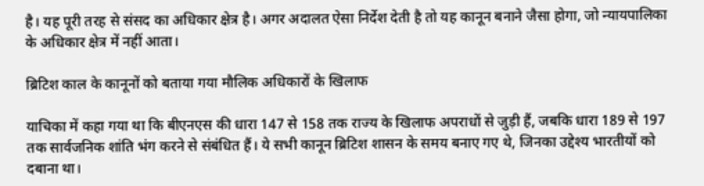है। यह पूरी तरह से संसद का अधिकार क्षेत्र है। अगर अदालत ऐसा निर्देश देती है तो यह कानून बनाने जैसा होगा, जो न्यायपालिका के अधिकार क्षेत्र में नहीं आता।

ब्रिटिश काल के कानूनों को बताया गया मौलिक अधिकारों के खिलाफ

याचिका में कहा गया था कि बीएनएस की धारा 147 से 158 तक राज्य के खिलाफ अपराधों से जुड़ी हैं, जबकि धारा 189 से 197 तक सार्वजनिक शांति भंग करने से संबंधित हैं। ये सभी कानून ब्रिटिश शासन के समय बनाए गए थे, जिनका उद्देश्य भारतीयों को दबाना था।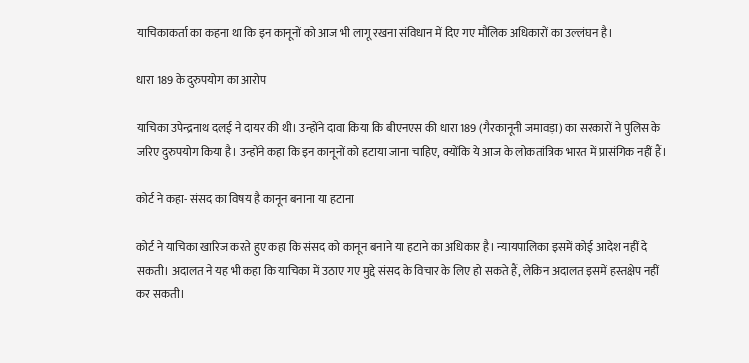याचिकाकर्ता का कहना था कि इन कानूनों को आज भी लागू रखना संविधान में दिए गए मौलिक अधिकारों का उल्लंघन है।

धारा 189 के दुरुपयोग का आरोप

याचिका उपेन्द्रनाथ दलई ने दायर की थी। उन्होंने दावा किया कि बीएनएस की धारा 189 (गैरकानूनी जमावड़ा) का सरकारों ने पुलिस के जरिए दुरुपयोग किया है। उन्होंने कहा कि इन कानूनों को हटाया जाना चाहिए, क्योंकि ये आज के लोकतांत्रिक भारत में प्रासंगिक नहीं हैं।

कोर्ट ने कहा- संसद का विषय है कानून बनाना या हटाना

कोर्ट ने याचिका खारिज करते हुए कहा कि संसद को कानून बनाने या हटाने का अधिकार है। न्यायपालिका इसमें कोई आदेश नहीं दे सकती। अदालत ने यह भी कहा कि याचिका में उठाए गए मुद्दे संसद के विचार के लिए हो सकते हैं, लेकिन अदालत इसमें हस्तक्षेप नहीं कर सकती।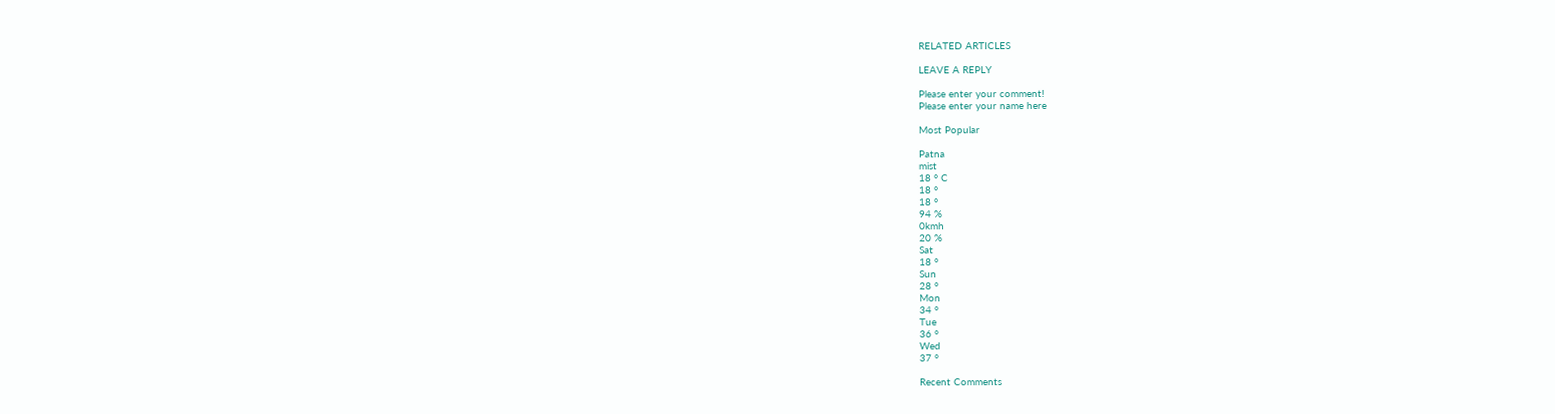RELATED ARTICLES

LEAVE A REPLY

Please enter your comment!
Please enter your name here

Most Popular

Patna
mist
18 ° C
18 °
18 °
94 %
0kmh
20 %
Sat
18 °
Sun
28 °
Mon
34 °
Tue
36 °
Wed
37 °

Recent Comments